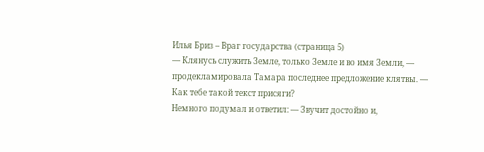Илья Бриз – Враг государства (страница 5)
— Клянусь служить Земле, только Земле и во имя Земли, — продекламировала Тамара последнее предложение клятвы. — Как тебе такой текст присяги?
Немного подумал и ответил: — Звучит достойно и,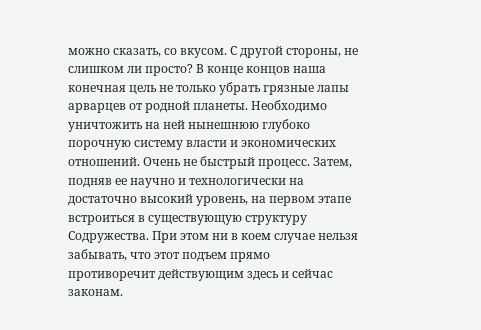можно сказать, со вкусом. С другой стороны, не слишком ли просто? В конце концов наша конечная цель не только убрать грязные лапы арварцев от родной планеты. Необходимо уничтожить на ней нынешнюю глубоко порочную систему власти и экономических отношений. Очень не быстрый процесс. Затем, подняв ее научно и технологически на достаточно высокий уровень, на первом этапе встроиться в существующую структуру Содружества. При этом ни в коем случае нельзя забывать, что этот подъем прямо противоречит действующим здесь и сейчас законам.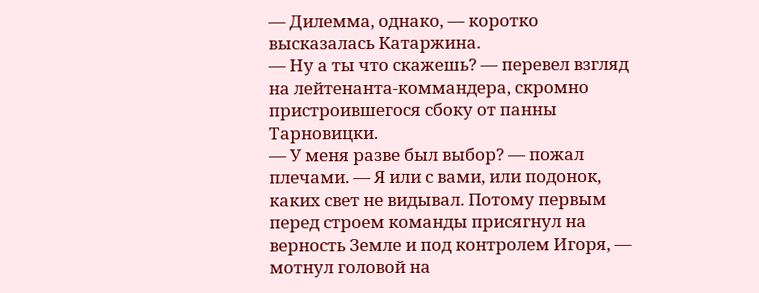— Дилемма, однако, — коротко высказалась Катаржина.
— Ну а ты что скажешь? — перевел взгляд на лейтенанта-коммандера, скромно пристроившегося сбоку от панны Тарновицки.
— У меня разве был выбор? — пожал плечами. — Я или с вами, или подонок, каких свет не видывал. Потому первым перед строем команды присягнул на верность Земле и под контролем Игоря, — мотнул головой на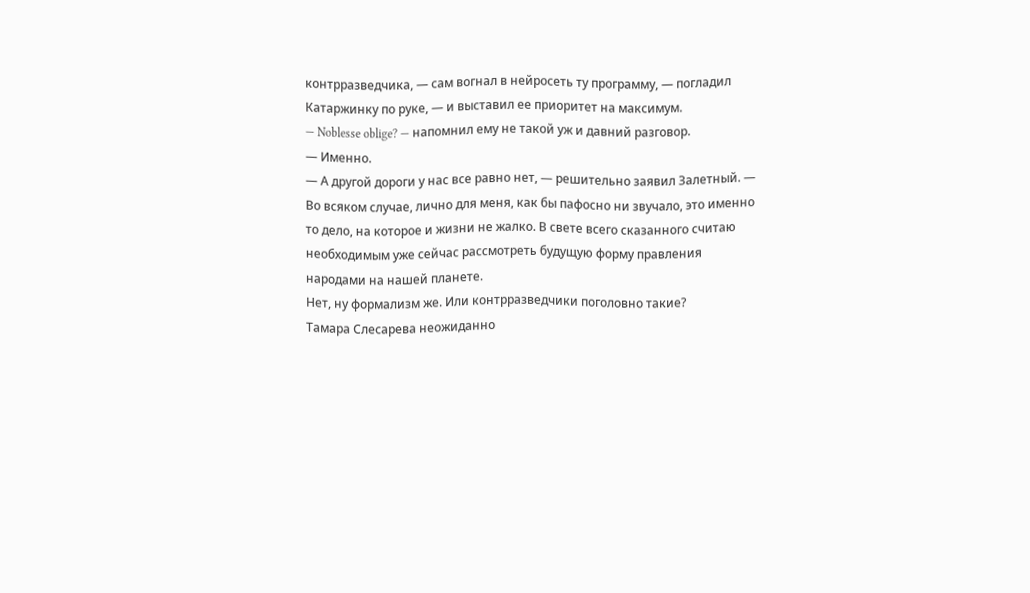контрразведчика, — сам вогнал в нейросеть ту программу, — погладил Катаржинку по руке, — и выставил ее приоритет на максимум.
— Noblesse oblige? — напомнил ему не такой уж и давний разговор.
— Именно.
— А другой дороги у нас все равно нет, — решительно заявил Залетный. — Во всяком случае, лично для меня, как бы пафосно ни звучало, это именно то дело, на которое и жизни не жалко. В свете всего сказанного считаю необходимым уже сейчас рассмотреть будущую форму правления народами на нашей планете.
Нет, ну формализм же. Или контрразведчики поголовно такие?
Тамара Слесарева неожиданно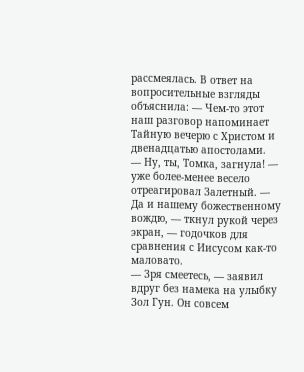рассмеялась. В ответ на вопросительные взгляды объяснила: — Чем-то этот наш разговор напоминает Тайную вечерю с Христом и двенадцатью апостолами.
— Ну, ты, Томка, загнула! — уже более-менее весело отреагировал Залетный. — Да и нашему божественному вождю, — ткнул рукой через экран, — годочков для сравнения с Иисусом как-то маловато.
— Зря смеетесь, — заявил вдруг без намека на улыбку Зол Гун. Он совсем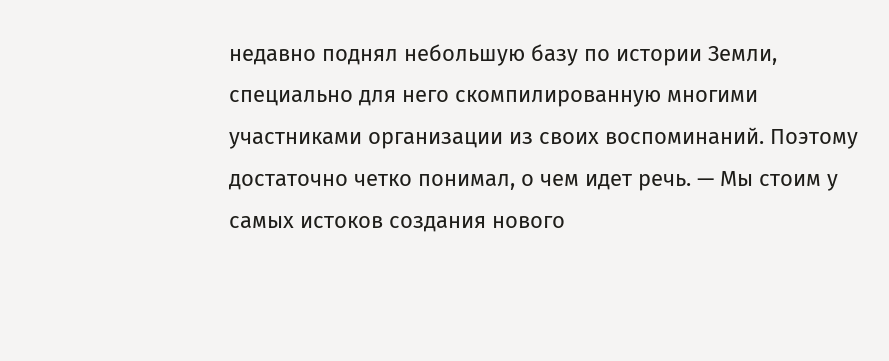недавно поднял небольшую базу по истории Земли, специально для него скомпилированную многими участниками организации из своих воспоминаний. Поэтому достаточно четко понимал, о чем идет речь. — Мы стоим у самых истоков создания нового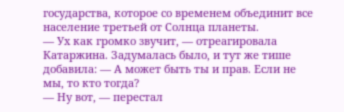государства, которое со временем объединит все население третьей от Солнца планеты.
— Ух как громко звучит, — отреагировала Катаржина. Задумалась было, и тут же тише добавила: — А может быть ты и прав. Если не мы, то кто тогда?
— Ну вот, — перестал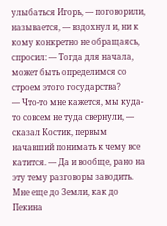улыбаться Игорь, — поговорили, называется, — вздохнул и, ни к кому конкретно не обращаясь, спросил: — Тогда для начала, может быть определимся со строем этого государства?
— Что-то мне кажется, мы куда-то совсем не туда свернули, — сказал Костик, первым начавший понимать к чему все катится. — Да и вообще, рано на эту тему разговоры заводить. Мне еще до Земли, как до Пекина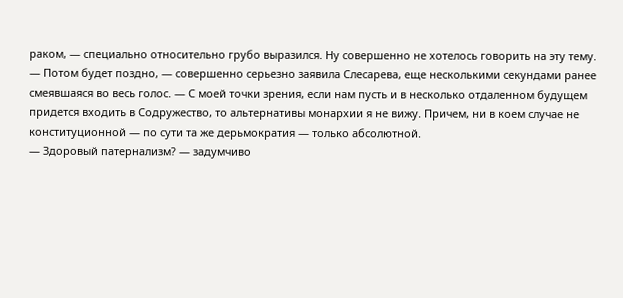раком, — специально относительно грубо выразился. Ну совершенно не хотелось говорить на эту тему.
— Потом будет поздно, — совершенно серьезно заявила Слесарева, еще несколькими секундами ранее смеявшаяся во весь голос. — С моей точки зрения, если нам пусть и в несколько отдаленном будущем придется входить в Содружество, то альтернативы монархии я не вижу. Причем, ни в коем случае не конституционной — по сути та же дерьмократия — только абсолютной.
— Здоровый патернализм? — задумчиво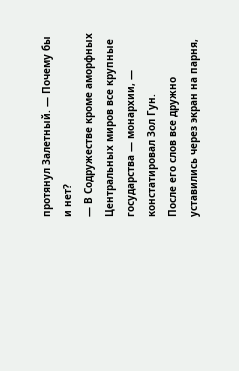протянул Залетный. — Почему бы и нет?
— В Содружестве кроме аморфных Центральных миров все крупные государства — монархии, — констатировал Зол Гун.
После его слов все дружно уставились через экран на парня,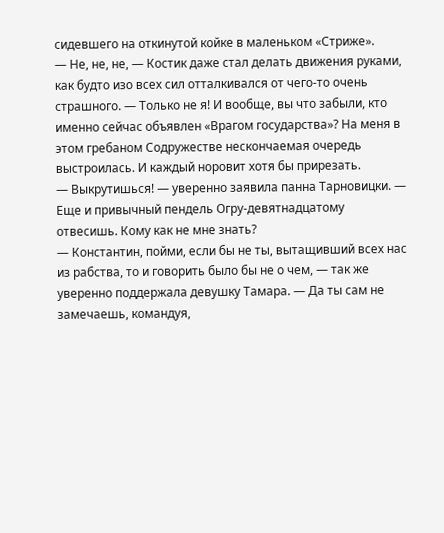сидевшего на откинутой койке в маленьком «Стриже».
— Не, не, не, — Костик даже стал делать движения руками, как будто изо всех сил отталкивался от чего-то очень страшного. — Только не я! И вообще, вы что забыли, кто именно сейчас объявлен «Врагом государства»? На меня в этом гребаном Содружестве нескончаемая очередь выстроилась. И каждый норовит хотя бы прирезать.
— Выкрутишься! — уверенно заявила панна Тарновицки. — Еще и привычный пендель Огру-девятнадцатому отвесишь. Кому как не мне знать?
— Константин, пойми, если бы не ты, вытащивший всех нас из рабства, то и говорить было бы не о чем, — так же уверенно поддержала девушку Тамара. — Да ты сам не замечаешь, командуя,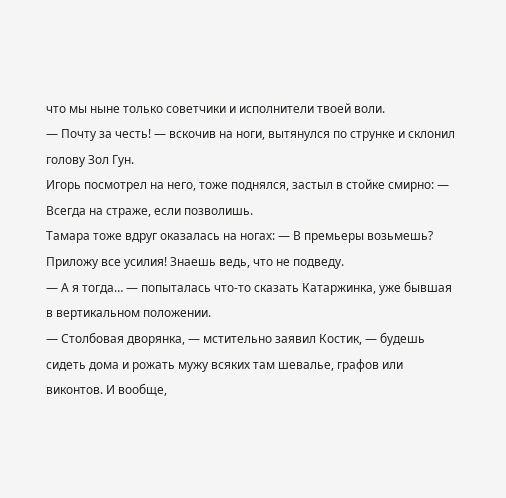что мы ныне только советчики и исполнители твоей воли.
— Почту за честь! — вскочив на ноги, вытянулся по струнке и склонил голову Зол Гун.
Игорь посмотрел на него, тоже поднялся, застыл в стойке смирно: — Всегда на страже, если позволишь.
Тамара тоже вдруг оказалась на ногах: — В премьеры возьмешь? Приложу все усилия! Знаешь ведь, что не подведу.
— А я тогда… — попыталась что-то сказать Катаржинка, уже бывшая в вертикальном положении.
— Столбовая дворянка, — мстительно заявил Костик, — будешь сидеть дома и рожать мужу всяких там шевалье, графов или виконтов. И вообще,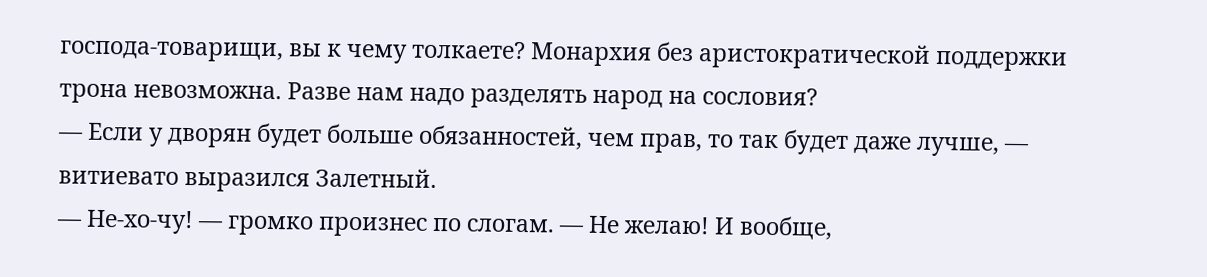господа-товарищи, вы к чему толкаете? Монархия без аристократической поддержки трона невозможна. Разве нам надо разделять народ на сословия?
— Если у дворян будет больше обязанностей, чем прав, то так будет даже лучше, — витиевато выразился Залетный.
— Не-хо-чу! — громко произнес по слогам. — Не желаю! И вообще,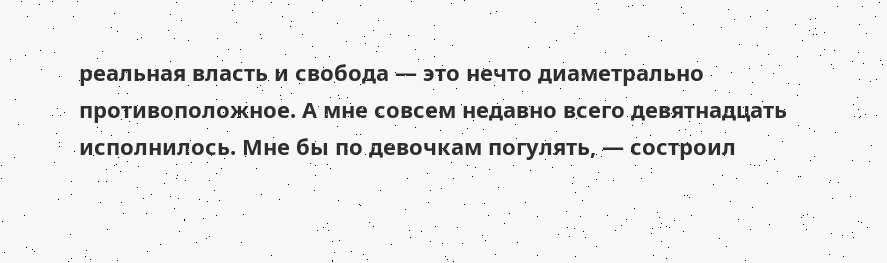реальная власть и свобода — это нечто диаметрально противоположное. А мне совсем недавно всего девятнадцать исполнилось. Мне бы по девочкам погулять, — состроил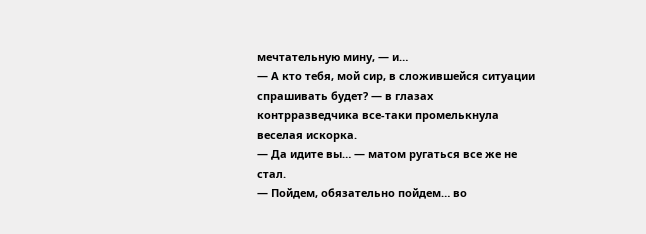мечтательную мину, — и…
— А кто тебя, мой сир, в сложившейся ситуации спрашивать будет? — в глазах контрразведчика все-таки промелькнула веселая искорка.
— Да идите вы… — матом ругаться все же не стал.
— Пойдем, обязательно пойдем… во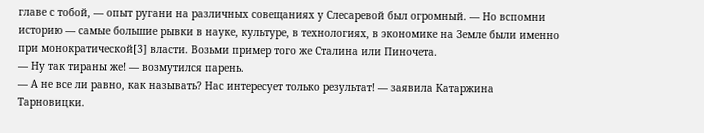главе с тобой, — опыт ругани на различных совещаниях у Слесаревой был огромный. — Но вспомни историю — самые большие рывки в науке, культуре, в технологиях, в экономике на Земле были именно при монократической[3] власти. Возьми пример того же Сталина или Пиночета.
— Ну так тираны же! — возмутился парень.
— А не все ли равно, как называть? Нас интересует только результат! — заявила Катаржина Тарновицки.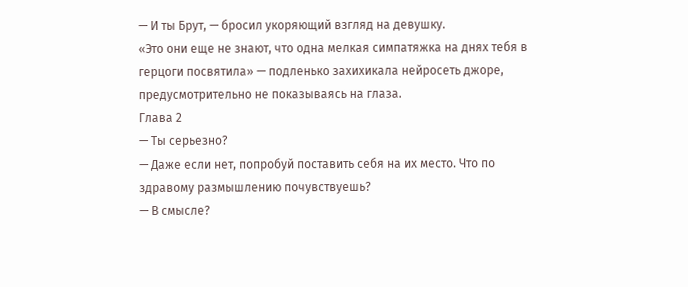— И ты Брут, — бросил укоряющий взгляд на девушку.
«Это они еще не знают, что одна мелкая симпатяжка на днях тебя в герцоги посвятила» — подленько захихикала нейросеть джоре, предусмотрительно не показываясь на глаза.
Глава 2
— Ты серьезно?
— Даже если нет, попробуй поставить себя на их место. Что по здравому размышлению почувствуешь?
— В смысле?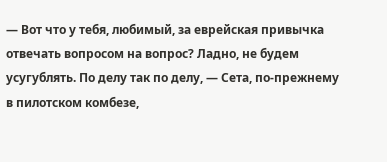— Вот что у тебя, любимый, за еврейская привычка отвечать вопросом на вопрос? Ладно, не будем усугублять. По делу так по делу, — Сета, по-прежнему в пилотском комбезе,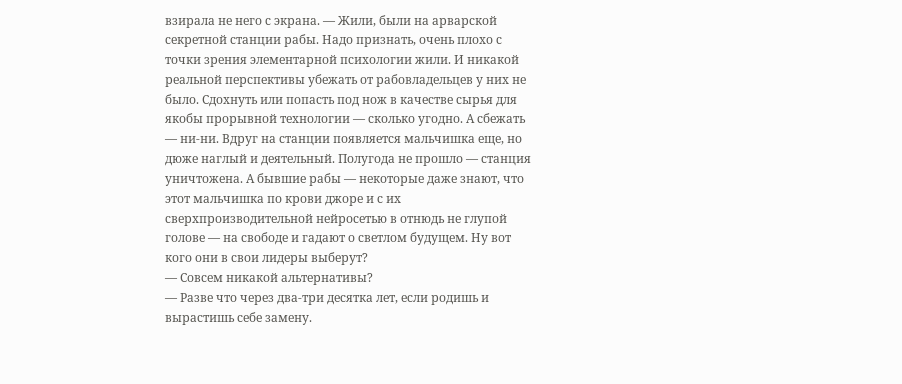взирала не него с экрана. — Жили, были на арварской секретной станции рабы. Надо признать, очень плохо с точки зрения элементарной психологии жили. И никакой реальной перспективы убежать от рабовладельцев у них не было. Сдохнуть или попасть под нож в качестве сырья для якобы прорывной технологии — сколько угодно. А сбежать — ни-ни. Вдруг на станции появляется мальчишка еще, но дюже наглый и деятельный. Полугода не прошло — станция уничтожена. А бывшие рабы — некоторые даже знают, что этот мальчишка по крови джоре и с их сверхпроизводительной нейросетью в отнюдь не глупой голове — на свободе и гадают о светлом будущем. Ну вот кого они в свои лидеры выберут?
— Совсем никакой альтернативы?
— Разве что через два-три десятка лет, если родишь и вырастишь себе замену.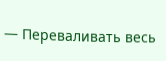— Переваливать весь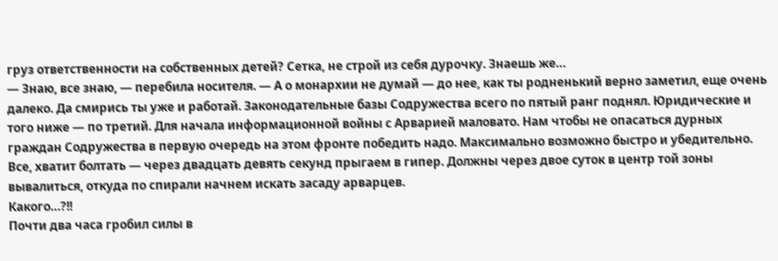груз ответственности на собственных детей? Сетка, не строй из себя дурочку. Знаешь же…
— Знаю, все знаю, — перебила носителя. — А о монархии не думай — до нее, как ты родненький верно заметил, еще очень далеко. Да смирись ты уже и работай. Законодательные базы Содружества всего по пятый ранг поднял. Юридические и того ниже — по третий. Для начала информационной войны с Арварией маловато. Нам чтобы не опасаться дурных граждан Содружества в первую очередь на этом фронте победить надо. Максимально возможно быстро и убедительно. Все, хватит болтать — через двадцать девять секунд прыгаем в гипер. Должны через двое суток в центр той зоны вывалиться, откуда по спирали начнем искать засаду арварцев.
Какого…?!!
Почти два часа гробил силы в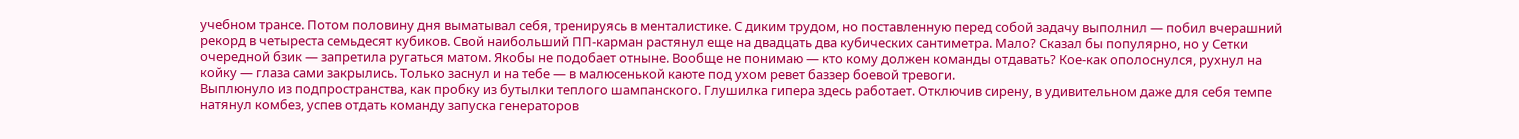учебном трансе. Потом половину дня выматывал себя, тренируясь в менталистике. С диким трудом, но поставленную перед собой задачу выполнил — побил вчерашний рекорд в четыреста семьдесят кубиков. Свой наибольший ПП-карман растянул еще на двадцать два кубических сантиметра. Мало? Сказал бы популярно, но у Сетки очередной бзик — запретила ругаться матом. Якобы не подобает отныне. Вообще не понимаю — кто кому должен команды отдавать? Кое-как ополоснулся, рухнул на койку — глаза сами закрылись. Только заснул и на тебе — в малюсенькой каюте под ухом ревет баззер боевой тревоги.
Выплюнуло из подпространства, как пробку из бутылки теплого шампанского. Глушилка гипера здесь работает. Отключив сирену, в удивительном даже для себя темпе натянул комбез, успев отдать команду запуска генераторов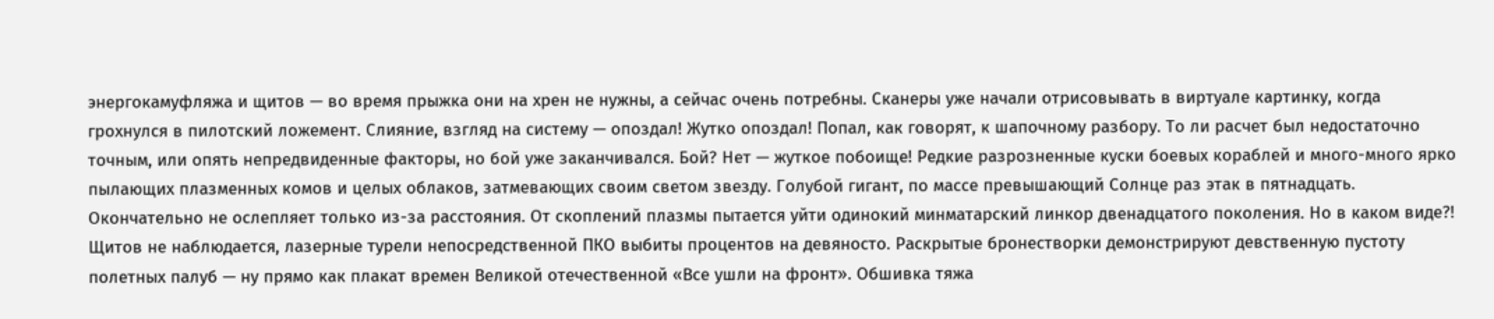энергокамуфляжа и щитов — во время прыжка они на хрен не нужны, а сейчас очень потребны. Сканеры уже начали отрисовывать в виртуале картинку, когда грохнулся в пилотский ложемент. Слияние, взгляд на систему — опоздал! Жутко опоздал! Попал, как говорят, к шапочному разбору. То ли расчет был недостаточно точным, или опять непредвиденные факторы, но бой уже заканчивался. Бой? Нет — жуткое побоище! Редкие разрозненные куски боевых кораблей и много-много ярко пылающих плазменных комов и целых облаков, затмевающих своим светом звезду. Голубой гигант, по массе превышающий Солнце раз этак в пятнадцать. Окончательно не ослепляет только из-за расстояния. От скоплений плазмы пытается уйти одинокий минматарский линкор двенадцатого поколения. Но в каком виде?! Щитов не наблюдается, лазерные турели непосредственной ПКО выбиты процентов на девяносто. Раскрытые бронестворки демонстрируют девственную пустоту полетных палуб — ну прямо как плакат времен Великой отечественной «Все ушли на фронт». Обшивка тяжа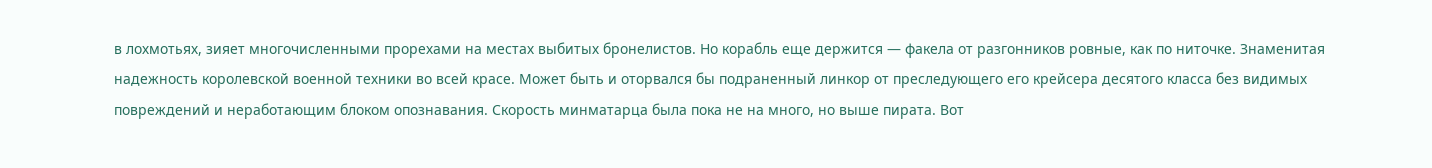в лохмотьях, зияет многочисленными прорехами на местах выбитых бронелистов. Но корабль еще держится — факела от разгонников ровные, как по ниточке. Знаменитая надежность королевской военной техники во всей красе. Может быть и оторвался бы подраненный линкор от преследующего его крейсера десятого класса без видимых повреждений и неработающим блоком опознавания. Скорость минматарца была пока не на много, но выше пирата. Вот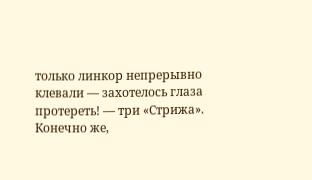только линкор непрерывно клевали — захотелось глаза протереть! — три «Стрижа». Конечно же,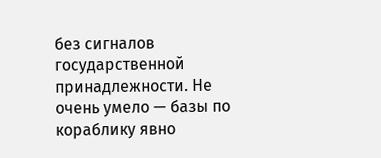без сигналов государственной принадлежности. Не очень умело — базы по кораблику явно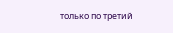только по третий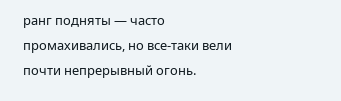ранг подняты — часто промахивались, но все-таки вели почти непрерывный огонь.